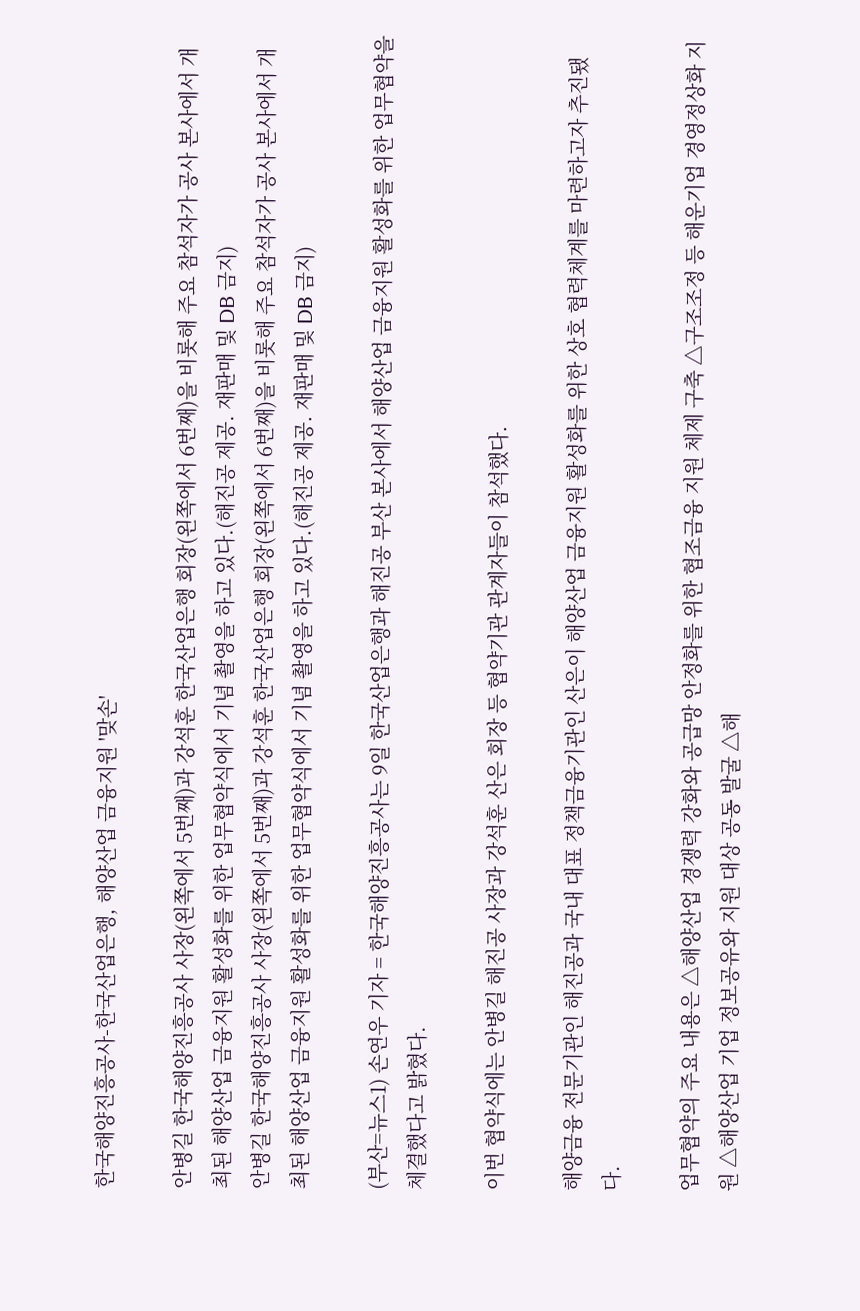한국해양진흥공사-한국산업은행, 해양산업 금융지원 '맞손'

안병길 한국해양진흥공사 사장(왼쪽에서 5번째)과 강석훈 한국산업은행 회장(왼쪽에서 6번째)을 비롯해 주요 참석자가 공사 본사에서 개최된 해양산업 금융지원 활성화를 위한 업무협약식에서 기념 촬영을 하고 있다.(해진공 제공. 재판매 및 DB 금지)
안병길 한국해양진흥공사 사장(왼쪽에서 5번째)과 강석훈 한국산업은행 회장(왼쪽에서 6번째)을 비롯해 주요 참석자가 공사 본사에서 개최된 해양산업 금융지원 활성화를 위한 업무협약식에서 기념 촬영을 하고 있다.(해진공 제공. 재판매 및 DB 금지)

(부산=뉴스1) 손연우 기자 = 한국해양진흥공사는 9일 한국산업은행과 해진공 부산 본사에서 해양산업 금융지원 활성화를 위한 업무협약을 체결했다고 밝혔다.

이번 협약식에는 안병길 해진공 사장과 강석훈 산은 회장 등 협약기관 관계자들이 참석했다.

해양금융 전문기관인 해진공과 국내 대표 정책금융기관인 산은이 해양산업 금융지원 활성화를 위한 상호 협력체계를 마련하고자 추진됐다.

업무협약의 주요 내용은 △해양산업 경쟁력 강화와 공급망 안정화를 위한 협조금융 지원 체제 구축 △구조조정 등 해운기업 경영정상화 지원 △해양산업 기업 정보공유와 지원 대상 공동 발굴 △해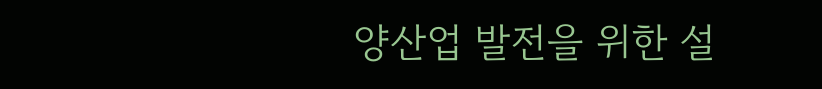양산업 발전을 위한 설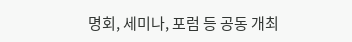명회, 세미나, 포럼 등 공동 개최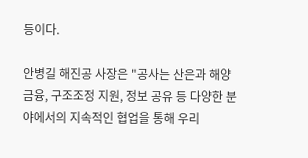등이다.

안병길 해진공 사장은 "공사는 산은과 해양금융, 구조조정 지원, 정보 공유 등 다양한 분야에서의 지속적인 협업을 통해 우리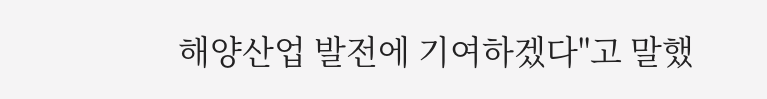해양산업 발전에 기여하겠다"고 말했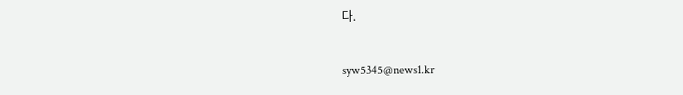다.

syw5345@news1.kr